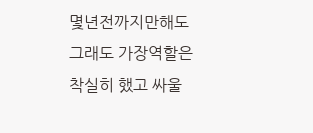몇년전까지만해도 그래도 가장역할은 착실히 했고 싸울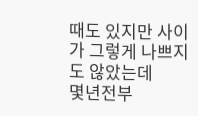때도 있지만 사이가 그렇게 나쁘지도 않았는데
몇년전부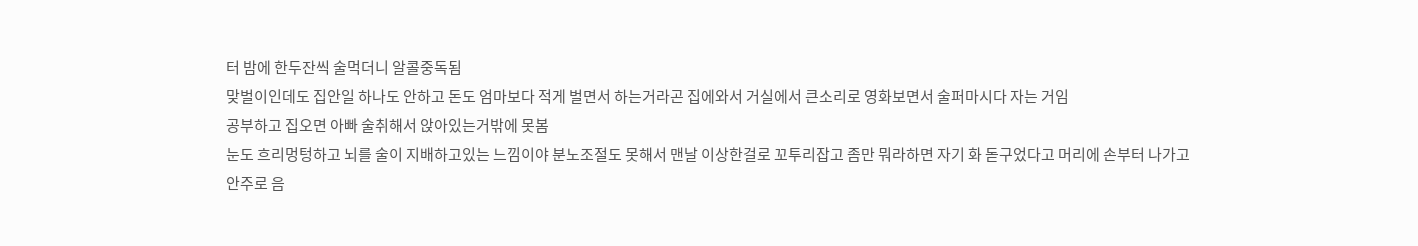터 밤에 한두잔씩 술먹더니 알콜중독됨
맞벌이인데도 집안일 하나도 안하고 돈도 엄마보다 적게 벌면서 하는거라곤 집에와서 거실에서 큰소리로 영화보면서 술퍼마시다 자는 거임
공부하고 집오면 아빠 술취해서 앉아있는거밖에 못봄
눈도 흐리멍텅하고 뇌를 술이 지배하고있는 느낌이야 분노조절도 못해서 맨날 이상한걸로 꼬투리잡고 좀만 뭐라하면 자기 화 돋구었다고 머리에 손부터 나가고
안주로 음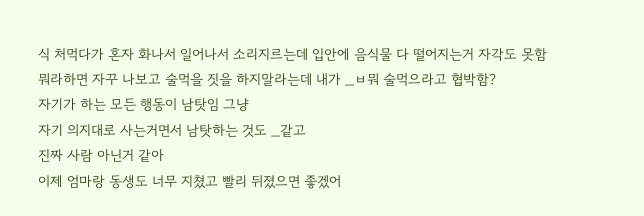식 처먹다가 혼자 화나서 일어나서 소리지르는데 입안에 음식물 다 떨어지는거 자각도 못함
뭐라하면 자꾸 나보고 술먹을 짓을 하지말라는데 내가 _ㅂ뭐 술먹으라고 협박함?
자기가 하는 모든 행동이 남탓임 그냥
자기 의지대로 사는거면서 남탓하는 것도 _같고
진짜 사람 아닌거 같아
이제 엄마랑 동생도 너무 지쳤고 빨리 뒤졌으면 좋겠어